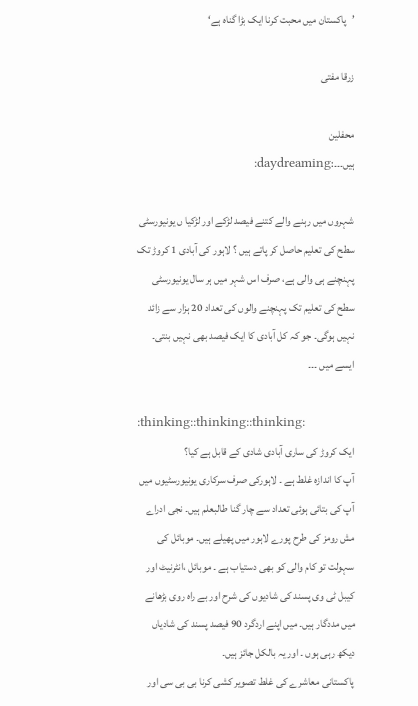’پاکستان میں محبت کرنا ایک بڑا گناہ ہے‘

زرقا مفتی

محفلین
ہیں۔۔۔:daydreaming:

شہروں میں رہنے والے کتنے فیصد لڑکے اور لڑکیا ں یونیورسٹی سطح کی تعلیم حاصل کر پاتے ہیں ؟ لاہور کی آبادی 1 کروڑ تک پہنچنے ہی والی ہے، صرف اس شہر میں ہر سال یونیورسٹی سطح کی تعلیم تک پہنچنے والوں کی تعداد 20 ہزار سے زائد نہیں ہوگی۔ جو کہ کل آبادی کا ایک فیصد بھی نہیں بنتی۔ ایسے میں ۔۔۔

:thinking::thinking::thinking:
ایک کروڑ کی ساری آبادی شادی کے قابل ہے کیا؟
آپ کا اندازہ غلط ہے ۔ لاہورکی صرف سرکاری یونیورسٹیوں میں آپ کی بتائی ہوئی تعداد سے چار گنا طالبعلم ہیں۔ نجی ادراے مش رومز کی طرح پورے لاہور میں پھیلے ہیں۔ موبائل کی سہولت تو کام والی کو بھی دستیاب ہے ۔ موبائل ،انٹرنیٹ اور کیبل ٹی وی پسند کی شادیوں کی شرح اور بے راہ روی بڑھانے میں مددگار ہیں۔ میں اپنے اردگرد 90 فیصد پسند کی شادیاں دیکھ رہی ہوں ۔ اور یہ بالکل جائز ہیں۔
پاکستانی معاشرے کی غلط تصویر کشی کرنا بی بی سی اور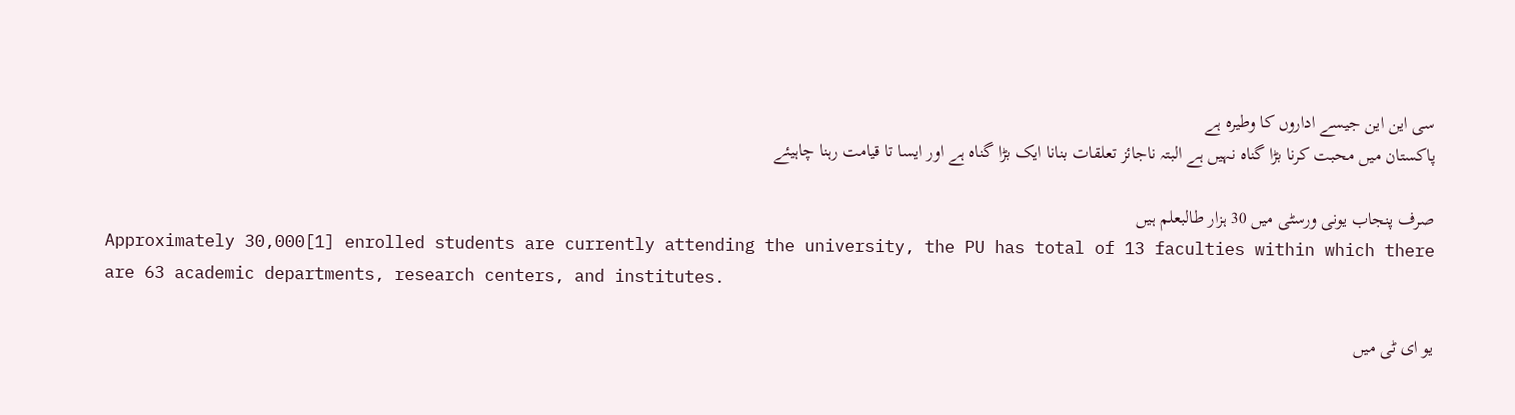سی این این جیسے اداروں کا وطیرہ ہے
پاکستان میں محبت کرنا بڑا گناہ نہیں ہے البتہ ناجائز تعلقات بنانا ایک بڑا گناہ ہے اور ایسا تا قیامت رہنا چاہیئے

صرف پنجاب یونی ورسٹی میں 30 ہزار طالبعلم ہیں
Approximately 30,000[1] enrolled students are currently attending the university, the PU has total of 13 faculties within which there are 63 academic departments, research centers, and institutes.

یو ای ٹی میں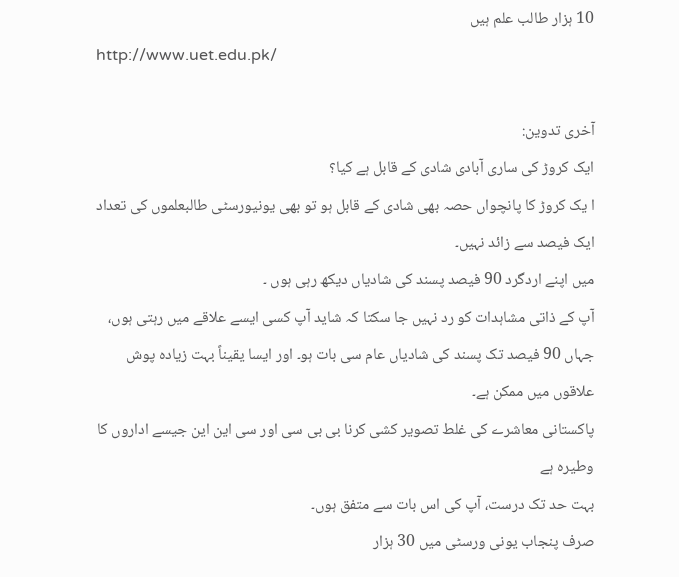10 ہزار طالب علم ہیں
http://www.uet.edu.pk/

آخری تدوین:
ایک کروڑ کی ساری آبادی شادی کے قابل ہے کیا؟
ا یک کروڑ کا پانچواں حصہ بھی شادی کے قابل ہو تو بھی یونیورسٹی طالبعلموں کی تعداد ایک فیصد سے زائد نہیں۔
میں اپنے اردگرد 90 فیصد پسند کی شادیاں دیکھ رہی ہوں ۔
آپ کے ذاتی مشاہدات کو رد نہیں جا سکتا کہ شاید آپ کسی ایسے علاقے میں رہتی ہوں، جہاں 90 فیصد تک پسند کی شادیاں عام سی بات ہو۔ اور ایسا یقیناً بہت زیادہ پوش علاقوں میں ممکن ہے۔
پاکستانی معاشرے کی غلط تصویر کشی کرنا بی بی سی اور سی این این جیسے اداروں کا وطیرہ ہے
بہت حد تک درست، آپ کی اس بات سے متفق ہوں۔
صرف پنجاب یونی ورسٹی میں 30 ہزار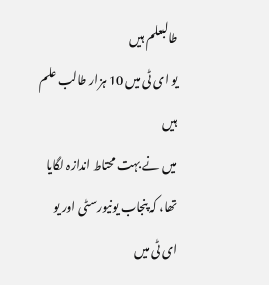طالبعلم ہیں
یو ای ٹی میں 10 ہزار طالب علم ہیں
میں نے بہت محتاط اندازہ لگایا تھا، کہ پنجاب یونیورسٹی اور یو ای ٹی میں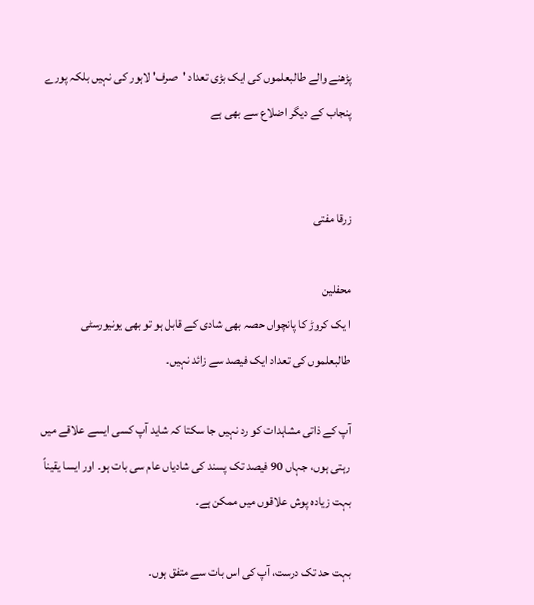پڑھنے والے طالبعلموں کی ایک بڑی تعداد 'صرف' لاہور کی نہیں بلکہ پورے پنجاب کے دیگر اضلاع سے بھی ہے


زرقا مفتی

محفلین
ا یک کروڑ کا پانچواں حصہ بھی شادی کے قابل ہو تو بھی یونیورسٹی طالبعلموں کی تعداد ایک فیصد سے زائد نہیں۔

آپ کے ذاتی مشاہدات کو رد نہیں جا سکتا کہ شاید آپ کسی ایسے علاقے میں رہتی ہوں، جہاں 90 فیصد تک پسند کی شادیاں عام سی بات ہو۔ اور ایسا یقیناً بہت زیادہ پوش علاقوں میں ممکن ہے۔

بہت حد تک درست، آپ کی اس بات سے متفق ہوں۔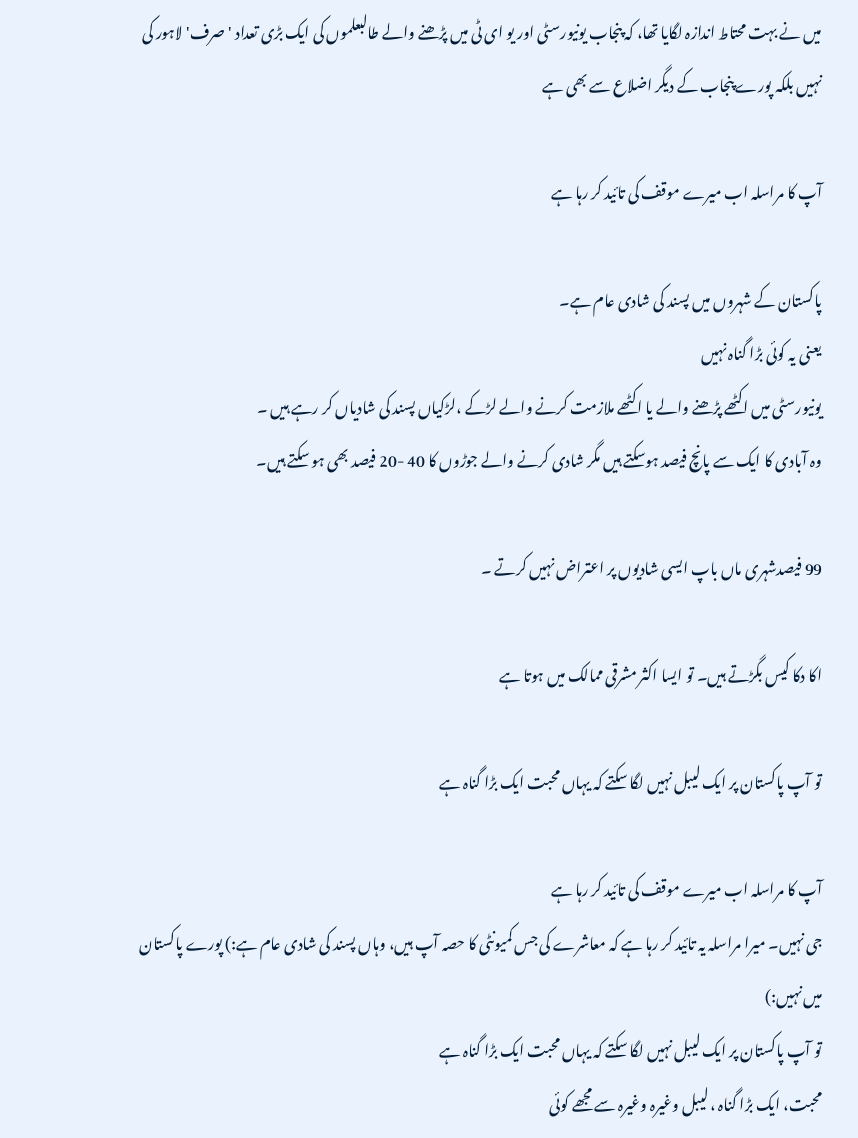میں نے بہت محتاط اندازہ لگایا تھا، کہ پنجاب یونیورسٹی اور یو ای ٹی میں پڑھنے والے طالبعلموں کی ایک بڑی تعداد 'صرف' لاہور کی نہیں بلکہ پورے پنجاب کے دیگر اضلاع سے بھی ہے

آپ کا مراسلہ اب میرے موقف کی تائید کر رہا ہے

پاکستان کے شہروں میں پسند کی شادی عام ہے۔
یعنی یہ کوئی بڑا گناہ نہیں
یونیورسٹی میں اکٹھے پڑھنے والے یا اکٹھے ملازمت کرنے والے لڑکے ،لڑکیاں پسند کی شادیاں کر رہے ہیں ۔
وہ آبادی کا ایک سے پانچ فیصد ہوسکتے ہیں مگر شادی کرنے والے جوڑوں کا 40 -20 فیصد بھی ہو سکتے ہیں۔

99 فیصدشہری ماں باپ ایسی شادیوں پر اعتراض نہیں کرتے ۔

اکا دکا کیس بگڑتے ہیں۔ تو ایسا اکثر مشرقی ممالک میں ہوتا ہے

تو آپ پاکستان پر ایک لیبل نہیں لگا سکتے کہ یہاں محبت ایک بڑا گناہ ہے

آپ کا مراسلہ اب میرے موقف کی تائید کر رہا ہے
جی نہیں۔ میرا مراسلہ یہ تائید کر رہا ہے کہ معاشرے کی جس کمیونٹی کا حصہ آپ ہیں، وہاں پسند کی شادی عام ہے:) پورے پاکستان میں نہیں:)
تو آپ پاکستان پر ایک لیبل نہیں لگا سکتے کہ یہاں محبت ایک بڑا گناہ ہے
محبت، ایک بڑا گناہ ، لیبل وغیرہ وغیرہ سے مجھے کوئی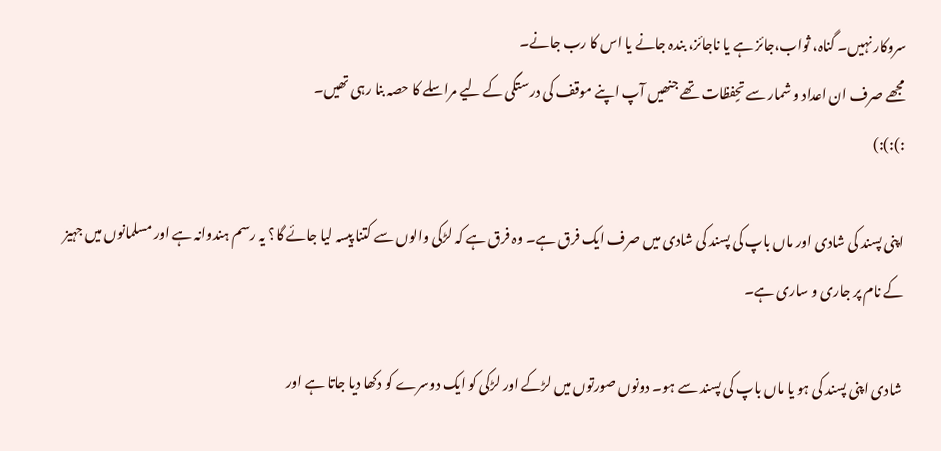سروکار نہیں۔ گناہ، ثواب،جائز ہے یا ناجائز، بندہ جانے یا اس کا رب جانے۔
مجھے صرف ان اعداد و شمار سے تحٍفظات تھے جنھیں آپ اپنے موقف کی درستگی کے لیے مراسلے کا حصہ بنا رہی تھیں۔
:):):)

اپنی پسند کی شادی اور ماں باپ کی پسند کی شادی میں صرف ایک فرق ہے۔ وہ فرق ہے کہ لڑکی والوں سے کتنا پیسہ لیا جائے گا؟ یہ رسم ہندوانہ ہے اور مسلمانوں میں جہیز کے نام پر جاری و ساری ہے۔

شادی اپنی پسند کی ہو یا ماں باپ کی پسند سے ہو۔ دونوں صورتوں میں لڑکے اور لڑکی کو ایک دوسرے کو دکھا دیا جاتا ہے اور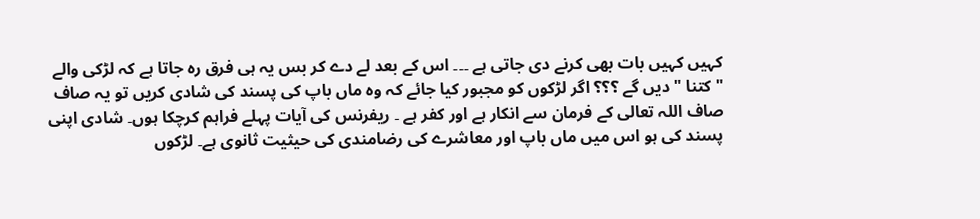کہیں کہیں بات بھی کرنے دی جاتی ہے ۔۔۔ اس کے بعد لے دے کر بس یہ ہی فرق رہ جاتا ہے کہ لڑکی والے "کتنا " دیں گے ؟؟؟ اگر لڑکوں کو مجبور کیا جائے کہ وہ ماں باپ کی پسند کی شادی کریں تو یہ صاف صاف اللہ تعالی کے فرمان سے انکار ہے اور کفر ہے ۔ ریفرنس کی آیات پہلے فراہم کرچکا ہوں۔ شادی اپنی پسند کی ہو اس میں ماں باپ اور معاشرے کی رضامندی کی حیثیت ثانوی ہے۔ لڑکوں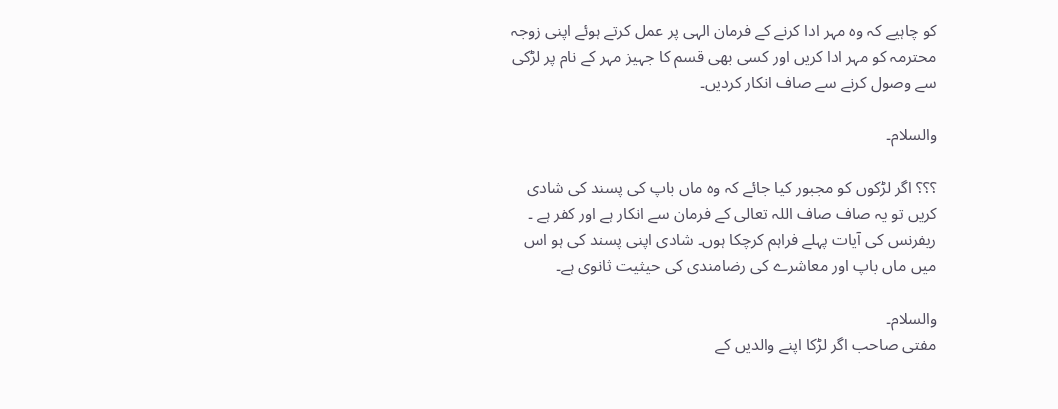کو چاہیے کہ وہ مہر ادا کرنے کے فرمان الہی پر عمل کرتے ہوئے اپنی زوجہ محترمہ کو مہر ادا کریں اور کسی بھی قسم کا جہیز مہر کے نام پر لڑکی سے وصول کرنے سے صاف انکار کردیں۔

والسلام۔

؟؟؟ اگر لڑکوں کو مجبور کیا جائے کہ وہ ماں باپ کی پسند کی شادی کریں تو یہ صاف صاف اللہ تعالی کے فرمان سے انکار ہے اور کفر ہے ۔ ریفرنس کی آیات پہلے فراہم کرچکا ہوں۔ شادی اپنی پسند کی ہو اس میں ماں باپ اور معاشرے کی رضامندی کی حیثیت ثانوی ہے۔

والسلام۔
مفتی صاحب اگر لڑکا اپنے والدیں کے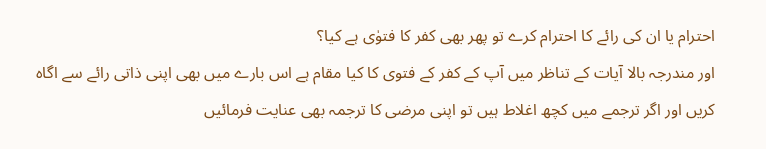احترام یا ان کی رائے کا احترام کرے تو پھر بھی کفر کا فتوٰی ہے کیا؟
اور مندرجہ بالا آیات کے تناظر میں آپ کے کفر کے فتوی کا کیا مقام ہے اس بارے میں بھی اپنی ذاتی رائے سے اگاہ کریں اور اگر ترجمے میں کچھ اغلاط ہیں تو اپنی مرضی کا ترجمہ بھی عنایت فرمائیں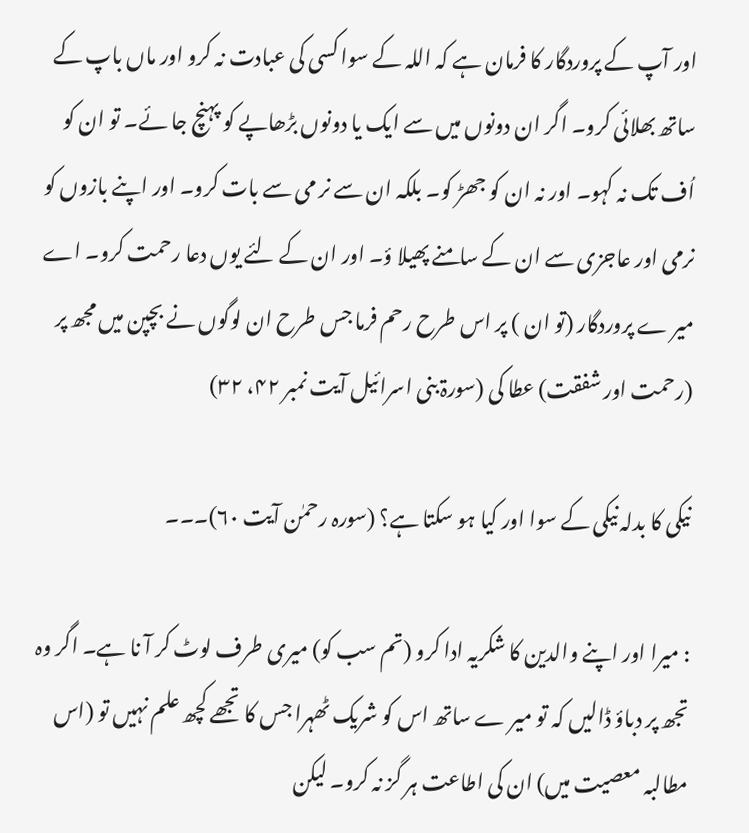اور آپ کے پروردگار کا فرمان ہے کہ اللہ کے سوا کسی کی عبادت نہ کرو اور ماں باپ کے ساتھ بھلائی کرو۔ اگر ان دونوں میں سے ایک یا دونوں بڑھاپے کو پہنچ جا ئے۔ تو ان کو اُف تک نہ کہو۔ اور نہ ان کو جھڑ کو۔ بلکہ ان سے نر می سے بات کرو۔ اور اپنے بازوں کو نرمی اور عاجزی سے ان کے سامنے پھیلا ؤ۔ اور ان کے لئے یوں دعا رحمت کرو۔ اے میر ے پروردگار (تو ان ) پر اس طرح رحم فرما جس طرح ان لوگوں نے بچپن میں مجھ پر (رحمت اور شفقت) عطا کی (سورۃ بنی اسرائیل آیت نمبر ۴۲، ۳۲)

نیکی کا بدلہ نیکی کے سوا اور کیا ہو سکتا ہے؟ (سورہ رحمٰن آیت ٦٠)۔۔۔

: میرا اور اپنے والدین کا شکریہ ادا کرو (تم سب کو) میری طرف لوٹ کر آ نا ہے۔ اگر وہ تجھ پر دباؤ ڈالیں کہ تو میر ے ساتھ اس کو شریک ٹھہرا جس کا تجھے کچھ علم نہیں تو (اس مطالبہ معصیت میں) ان کی اطاعت ہر گز نہ کرو۔ لیکن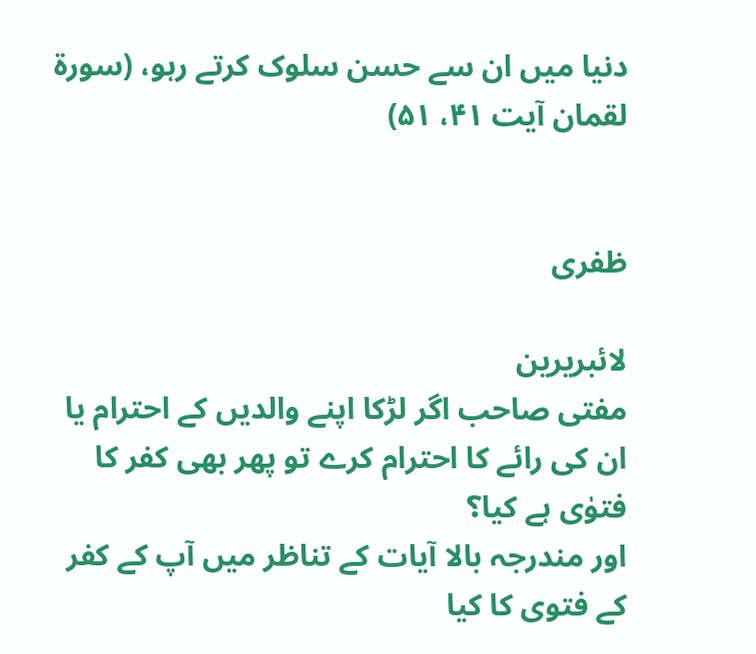دنیا میں ان سے حسن سلوک کرتے رہو، (سورۃ لقمان آیت ۴۱، ۵۱)


ظفری

لائبریرین
مفتی صاحب اگر لڑکا اپنے والدیں کے احترام یا ان کی رائے کا احترام کرے تو پھر بھی کفر کا فتوٰی ہے کیا؟
اور مندرجہ بالا آیات کے تناظر میں آپ کے کفر کے فتوی کا کیا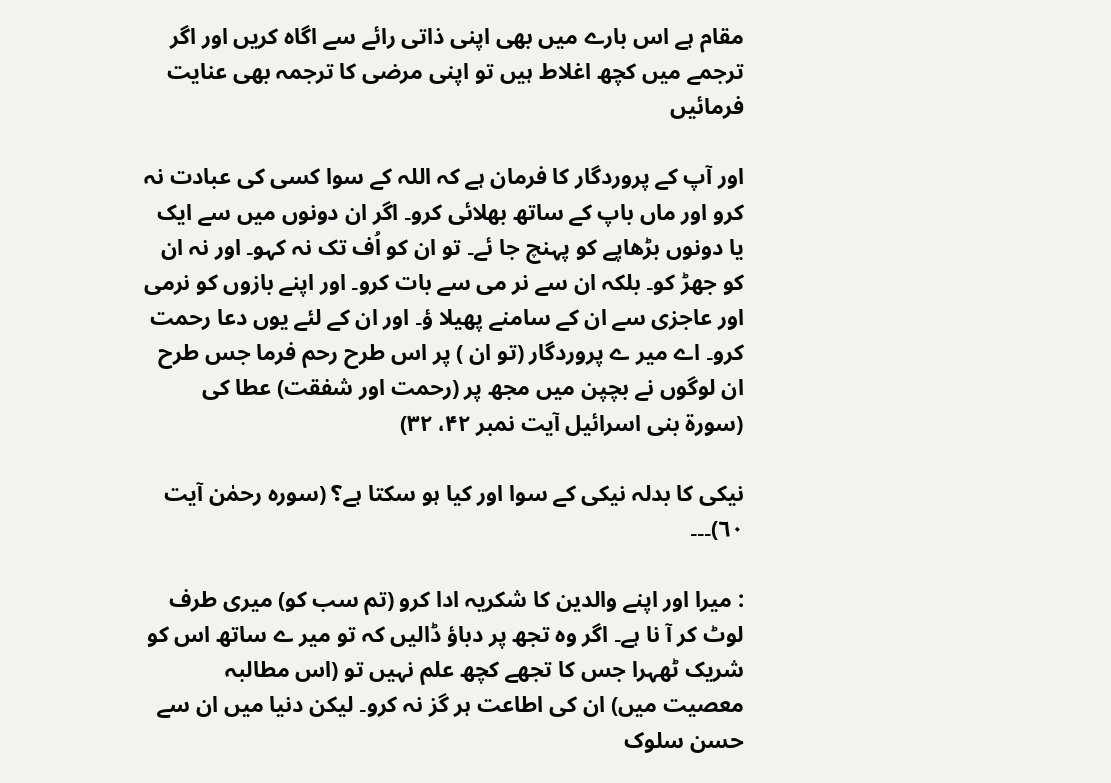مقام ہے اس بارے میں بھی اپنی ذاتی رائے سے اگاہ کریں اور اگر ترجمے میں کچھ اغلاط ہیں تو اپنی مرضی کا ترجمہ بھی عنایت فرمائیں

اور آپ کے پروردگار کا فرمان ہے کہ اللہ کے سوا کسی کی عبادت نہ کرو اور ماں باپ کے ساتھ بھلائی کرو۔ اگر ان دونوں میں سے ایک یا دونوں بڑھاپے کو پہنچ جا ئے۔ تو ان کو اُف تک نہ کہو۔ اور نہ ان کو جھڑ کو۔ بلکہ ان سے نر می سے بات کرو۔ اور اپنے بازوں کو نرمی اور عاجزی سے ان کے سامنے پھیلا ؤ۔ اور ان کے لئے یوں دعا رحمت کرو۔ اے میر ے پروردگار (تو ان ) پر اس طرح رحم فرما جس طرح ان لوگوں نے بچپن میں مجھ پر (رحمت اور شفقت) عطا کی (سورۃ بنی اسرائیل آیت نمبر ۴۲، ۳۲)

نیکی کا بدلہ نیکی کے سوا اور کیا ہو سکتا ہے؟ (سورہ رحمٰن آیت ٦٠)۔۔۔

: میرا اور اپنے والدین کا شکریہ ادا کرو (تم سب کو) میری طرف لوٹ کر آ نا ہے۔ اگر وہ تجھ پر دباؤ ڈالیں کہ تو میر ے ساتھ اس کو شریک ٹھہرا جس کا تجھے کچھ علم نہیں تو (اس مطالبہ معصیت میں) ان کی اطاعت ہر گز نہ کرو۔ لیکن دنیا میں ان سے حسن سلوک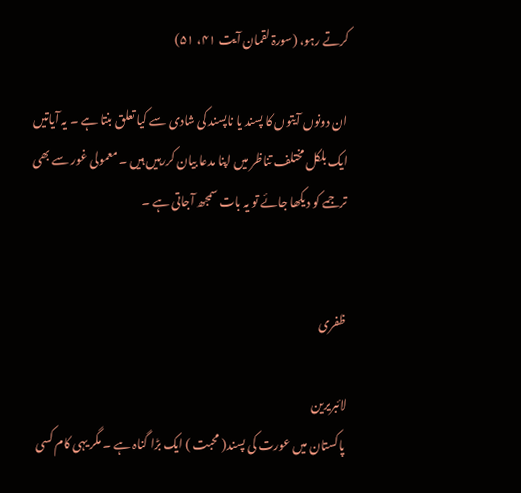کرتے رہو، (سورۃ لقمان آیت ۴۱، ۵۱)

ان دونوں آیتوں کا پسند یا ناپسند کی شادی سے کیا تعلق بنتا ہے ۔ یہ آیاتیں ایک بلکل مختلف تناظر میں اپنا مدعا بیان کررہیں ہیں ۔ معمولی غور سے بھی ترجمے کو دیکھا جائے تو یہ بات سمجھ آجاتی ہے ۔


ظفری

لائبریرین
پاکستان میں عورت کی پسند( محبت ) ایک بڑا گناہ ہے ۔ مگر یہی کام کسی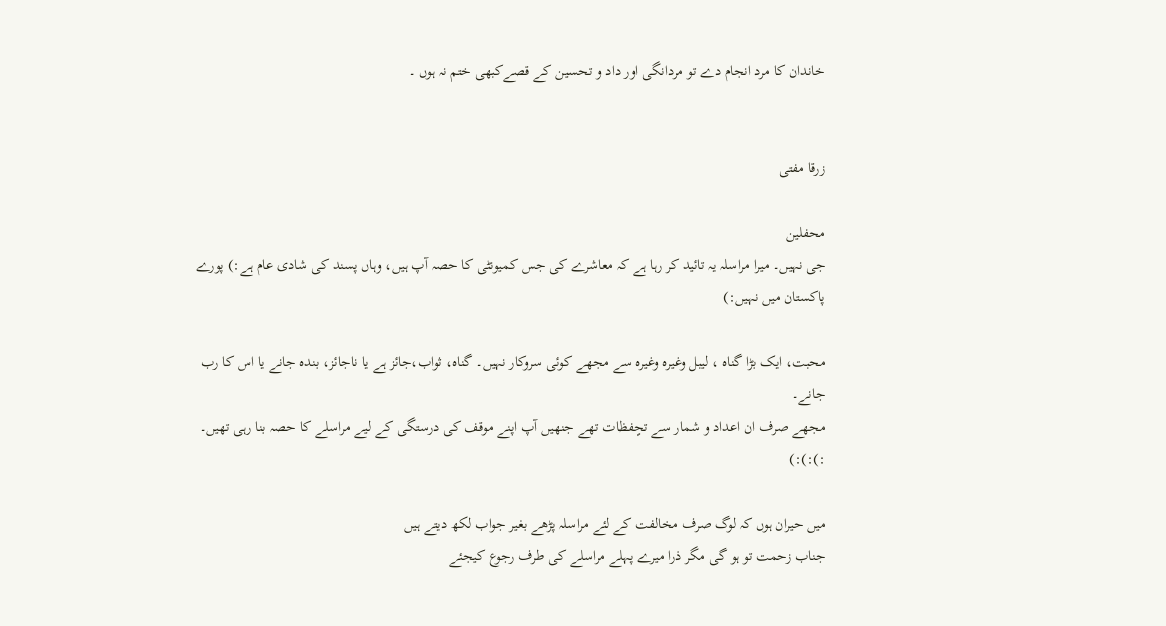خاندان کا مرد انجام دے تو مردانگی اور داد و تحسین کے قصےکبھی ختم نہ ہوں ۔


زرقا مفتی

محفلین
جی نہیں۔ میرا مراسلہ یہ تائید کر رہا ہے کہ معاشرے کی جس کمیونٹی کا حصہ آپ ہیں، وہاں پسند کی شادی عام ہے:) پورے پاکستان میں نہیں:)

محبت، ایک بڑا گناہ ، لیبل وغیرہ وغیرہ سے مجھے کوئی سروکار نہیں۔ گناہ، ثواب،جائز ہے یا ناجائز، بندہ جانے یا اس کا رب جانے۔
مجھے صرف ان اعداد و شمار سے تحٍفظات تھے جنھیں آپ اپنے موقف کی درستگی کے لیے مراسلے کا حصہ بنا رہی تھیں۔
:):):)

میں حیران ہوں کہ لوگ صرف مخالفت کے لئے مراسلہ پڑھے بغیر جواب لکھ دیتے ہیں
جناب زحمت تو ہو گی مگر ذرا میرے پہلے مراسلے کی طرف رجوع کیجئے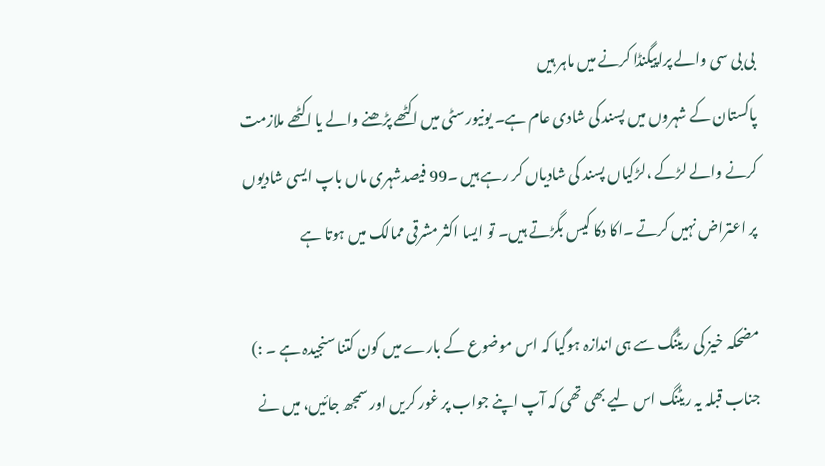بی بی سی والے پراپیگنڈا کرنے میں ماہر ہیں
پاکستان کے شہروں میں پسند کی شادی عام ہے۔ یونیورسٹی میں اکٹھے پڑھنے والے یا اکٹھے ملازمت کرنے والے لڑکے ،لڑکیاں پسند کی شادیاں کر رہے ہیں ۔99 فیصدشہری ماں باپ ایسی شادیوں پر اعتراض نہیں کرتے ۔اکا دکا کیس بگڑتے ہیں۔ تو ایسا اکثر مشرقی ممالک میں ہوتا ہے

مضحکہ خیز کی ریٹنگ سے ہی اندازہ ہوگیا کہ اس موضوع کے بارے میں کون کتنا سنجیدہ ہے ۔ :)
جناب قبلہ یہ ریٹنگ اس لیے بھی تھی کہ آپ اپنے جواب پر غور کریں اور سمجھ جائیں، میں نے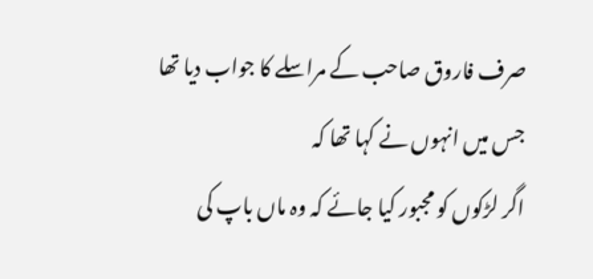صرف فاروق صاحب کے مراسلے کا جواب دیا تھا جس میں انہوں نے کہا تھا کہ
اگر لڑکوں کو مجبور کیا جائے کہ وہ ماں باپ کی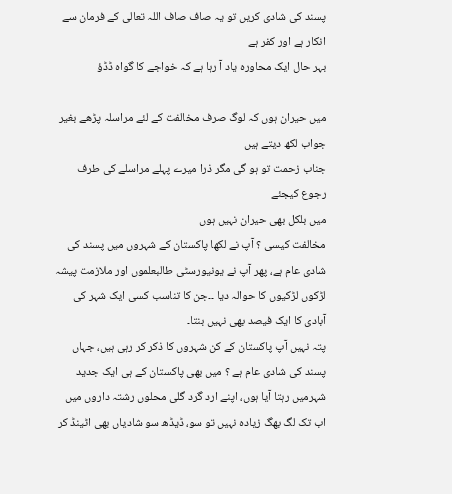پسند کی شادی کریں تو یہ صاف صاف اللہ تعالی کے فرمان سے انکار ہے اور کفر ہے
بہر حال ایک محاورہ یاد آ رہا ہے کہ خواجے کا گواہ ڈڈؤ

میں حیران ہوں کہ لوگ صرف مخالفت کے لئے مراسلہ پڑھے بغیر جواب لکھ دیتے ہیں
جناب زحمت تو ہو گی مگر ذرا میرے پہلے مراسلے کی طرف رجوع کیجئے
میں بلکل بھی حیران نہیں ہوں
مخالفت کیسی ؟ آپ نے لکھا پاکستان کے شہروں میں پسند کی شادی عام ہے، پھر آپ نے یونیورسٹی طالبعلموں اور ملازمت پیشہ لڑکوں لڑکیوں کا حوالہ دیا ۔۔جن کا تناسب کسی ایک شہر کی آبادی کا ایک فیصد بھی نہیں بنتا۔
پتہ نہیں آپ پاکستان کے کن شہروں کا ذکر کر رہی ہیں، جہاں پسند کی شادی عام ہے ؟ میں بھی پاکستان کے ہی ایک جدید شہرمیں رہتا آیا ہوں، اپنے ارد گرد گلی محلوں رشتہ داروں میں اب تک لگ بھگ زیادہ نہیں تو سو، ڈیڈھ سو شادیاں بھی اٹینڈ کر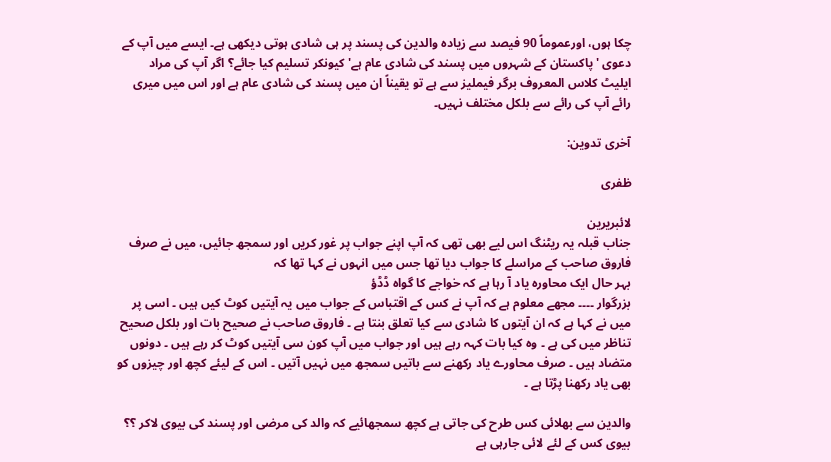چکا ہوں، اورعموماً 90 فیصد سے زیادہ والدین کی پسند پر ہی شادی ہوتی دیکھی ہے۔ ایسے میں آپ کے دعوی 'پاکستان کے شہروں میں پسند کی شادی عام ہے' کیونکر تسلیم کیا جائے؟ اگر آپ کی مراد ایلیٹ کلاس المعروف برگر فیملیز سے ہے تو یقیناً ان میں پسند کی شادی عام ہے اور اس میں میری رائے آپ کی رائے سے بلکل مختلف نہیں۔

آخری تدوین:

ظفری

لائبریرین
جناب قبلہ یہ ریٹنگ اس لیے بھی تھی کہ آپ اپنے جواب پر غور کریں اور سمجھ جائیں، میں نے صرف فاروق صاحب کے مراسلے کا جواب دیا تھا جس میں انہوں نے کہا تھا کہ
بہر حال ایک محاورہ یاد آ رہا ہے کہ خواجے کا گواہ ڈڈؤ
بزرگوار ۔۔۔۔ مجھے معلوم ہے کہ آپ نے کس کے اقتباس کے جواب میں یہ آیتیں کوٹ کیں ہیں ۔ اسی پر میں نے کہا ہے کہ ان آیتوں کا شادی سے کیا تعلق بنتا ہے ۔ فاروق صاحب نے صحیح بات اور بلکل صحیح تناظر میں کی ہے ۔ وہ کیا بات کہہ رہے ہیں اور جواب میں آپ کون سی آیتیں کوٹ کر رہے ہیں ۔ دونوں متضاد ہیں ۔ صرف محاورے یاد رکھنے سے باتیں سمجھ میں نہیں آتیں ۔ اس کے لیئے کچھ اور چیزوں کو بھی یاد رکھنا پڑتا ہے ۔

والدین سے بھلائی کس طرح کی جاتی ہے کچھ سمجھائیے کہ والد کی مرضی اور پسند کی بیوی لاکر ؟؟ بیوی کس کے لئے لائی جارہی ہے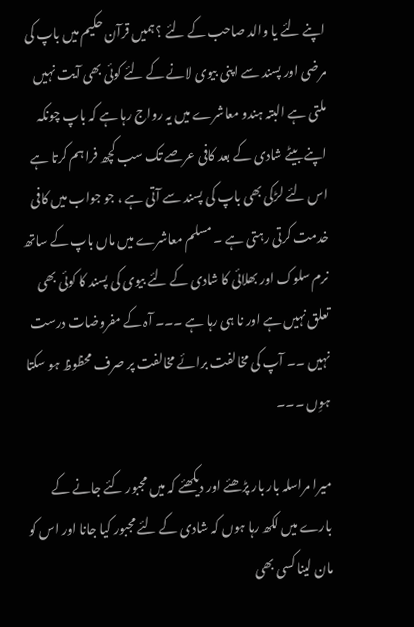اپنے لئے یا والد صاحب کے لئے ؟ ہمیں قرآن حکیم میں باپ کی مرضی اور پسند سے اپنی بیوی لانے کے لئے کوئی بھی آیت نہیں ملتی ہے البتہ ہندو معاشرے میں یہ رواج رہا ہے کہ باپ چونکہ اپنے بیٹے شادی کے بعد کافی عرصے تک سب کچھ فراہم کرتا ہے اس لئے لڑکی بھی باپ کی پسند سے آتی ہے ، جو جواب میں کافی خدمت کرتی رہتی ہے ۔ مسلم معاشرے میں ماں باپ کے ساتھ نرم سلوک اور بھلائی کا شادی کے لئے بیوی کی پسند کا کوئی بھی تعلق نہیں ہے اور نا ہی رہا ہے ۔۔۔ آہ کے مفروضات درست نہیں ۔۔ آپ کی مخالفت برائے مخالفت پر صرف محظوظ ہو سکتا ہوِں ۔۔۔

میرا مراسلہ بار بار پڑھئے اور دیکھئے کہ میں مجبور کئے جانے کے بارے میں لکھ رہا ہوں کہ شادی کے لئے مجبور کیا جانا اور اس کو مان لینا کسی بھی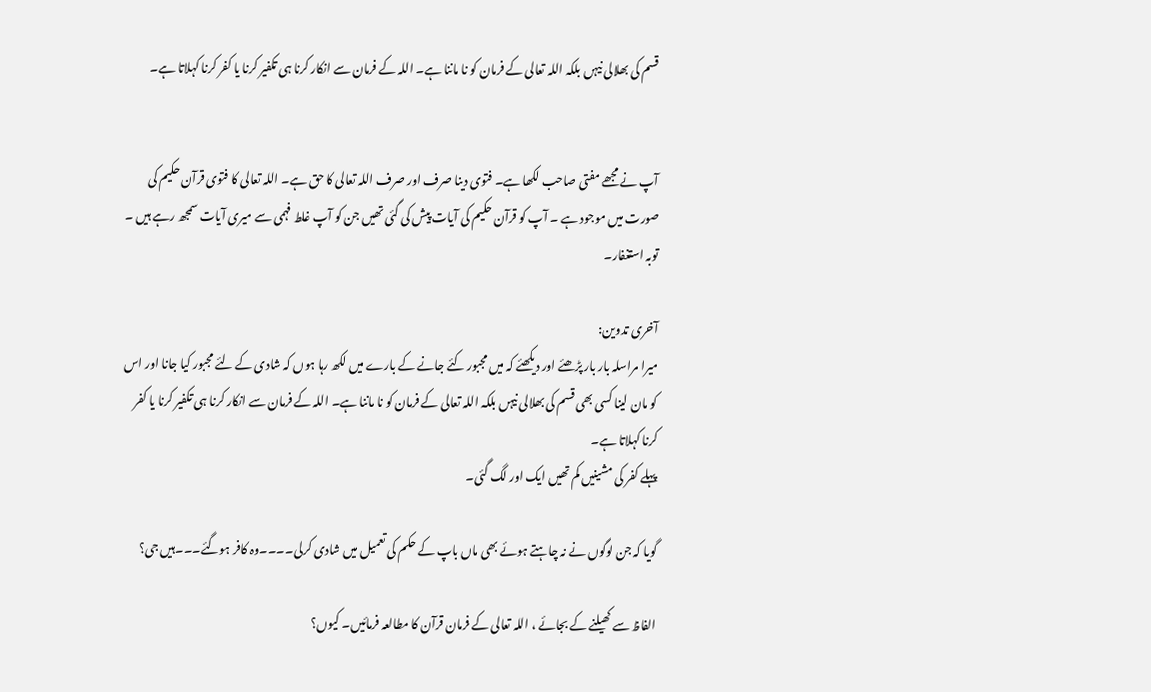قسم کی بھلالی نیہں بلکہ اللہ تعالی کے فرمان کو نا ماننا ہے۔ اللہ کے فرمان سے انکار کرنا ہی تکفیر کرنا یا کفر کرنا کہلاتا ہے۔


آپ نے مجھے مفتی صاحب لکھا ہے۔ فتوی دینا صرف اور صرف اللہ تعالی کا حق ہے۔ اللہ تعالی کا فتوی قرآن حکیم کی صورت میں موجود ہے ۔ آپ کو قرآن حکیم کی آیات پیش کی گئی تھیں جن کو آپ غلط فہمی سے میری آیات سمجھ رہے ہیں ۔ توبہ استغفار۔

آخری تدوین:
میرا مراسلہ بار بار پڑھئے اور دیکھئے کہ میں مجبور کئے جانے کے بارے میں لکھ رہا ہوں کہ شادی کے لئے مجبور کیا جانا اور اس کو مان لینا کسی بھی قسم کی بھلالی نیہں بلکہ اللہ تعالی کے فرمان کو نا ماننا ہے۔ اللہ کے فرمان سے انکار کرنا ہی تکفیر کرنا یا کفر کرنا کہلاتا ہے۔
پہلے کفر کی مشینیں کم تھیں ایک اور لگ گئی۔

گویا کہ جن لوگوں نے نہ چاہتے ہوئے بھی ماں باپ کے حکم کی تعمیل میں شادی کرلی۔۔۔۔وہ کافر ہوگئے۔۔۔ہیں جی؟

الفاظ سے کھیلنے کے بجائے ، اللہ تعالی کے فرمان قرآن کا مطالعہ فرمائیں۔ کیوں؟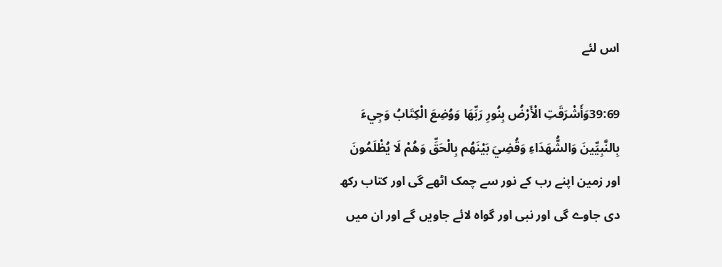اس لئے

39:69وَأَشْرَقَتِ الْأَرْضُ بِنُورِ رَبِّهَا وَوُضِعَ الْكِتَابُ وَجِيءَ بِالنَّبِيِّينَ وَالشُّهَدَاءِ وَقُضِيَ بَيْنَهُم بِالْحَقِّ وَهُمْ لَا يُظْلَمُونَ
اور زمین اپنے رب کے نور سے چمک اٹھے گی اور کتاب رکھ دی جاوے گی اور نبی اور گواہ لائے جاویں گے اور ان میں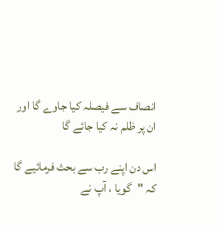انصاف سے فیصلہ کیا جاوے گا اور ان پر ظلم نہ کیا جائے گا

اس دن اپنے رب سے بحث فرمائیے گا کہ "گویا ، آپ نے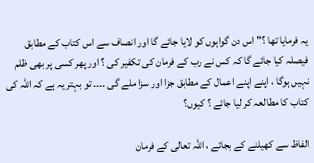یہ فرمایا تھا ؟" اس دن گواہوں کو لایا جائے گا اور انصاف سے اس کتاب کے مطابق فیصلہ کیا جائے گا کہ کس نے رب کے فرمان کی تکفیر کی ؟ اور پھر کسی پر بھی ظلم نہیں ہوگا ، اپنے اپنے اعمال کے مطابق جزا اور سزا ملے گی ۔۔۔۔ تو بہتر یہ ہے کہ اللہ کی کتاب کا مطالعہ کر لیا جائے ؟ کیوں؟

الفاظ سے کھیلنے کے بجائے ، اللہ تعالی کے فرمان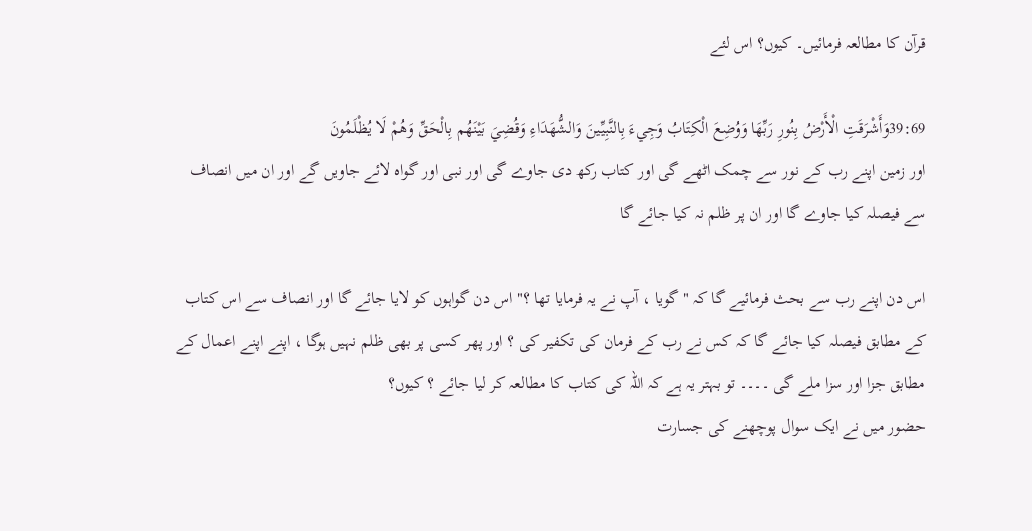قرآن کا مطالعہ فرمائیں۔ کیوں؟ اس لئے

39:69وَأَشْرَقَتِ الْأَرْضُ بِنُورِ رَبِّهَا وَوُضِعَ الْكِتَابُ وَجِيءَ بِالنَّبِيِّينَ وَالشُّهَدَاءِ وَقُضِيَ بَيْنَهُم بِالْحَقِّ وَهُمْ لَا يُظْلَمُونَ
اور زمین اپنے رب کے نور سے چمک اٹھے گی اور کتاب رکھ دی جاوے گی اور نبی اور گواہ لائے جاویں گے اور ان میں انصاف سے فیصلہ کیا جاوے گا اور ان پر ظلم نہ کیا جائے گا

اس دن اپنے رب سے بحث فرمائیے گا کہ "گویا ، آپ نے یہ فرمایا تھا ؟" اس دن گواہوں کو لایا جائے گا اور انصاف سے اس کتاب کے مطابق فیصلہ کیا جائے گا کہ کس نے رب کے فرمان کی تکفیر کی ؟ اور پھر کسی پر بھی ظلم نہیں ہوگا ، اپنے اپنے اعمال کے مطابق جزا اور سزا ملے گی ۔۔۔۔ تو بہتر یہ ہے کہ اللہ کی کتاب کا مطالعہ کر لیا جائے ؟ کیوں؟
حضور میں نے ایک سوال پوچھنے کی جسارت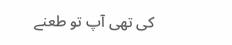کی تھی آپ تو طعنے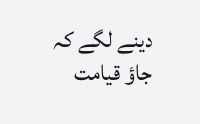دینے لگے کہ جاؤ قیامت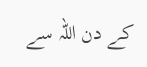کے دن اللہ سے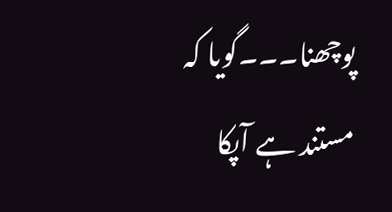پوچھنا۔۔۔گویا کہ مستند ہے آپکا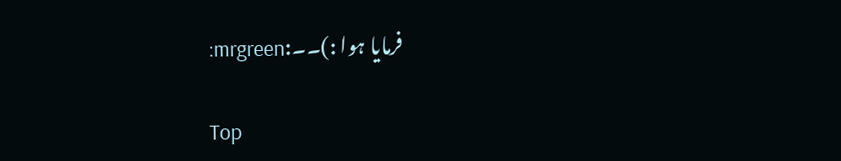فرمایا ہوا :)۔۔:mrgreen:

Top